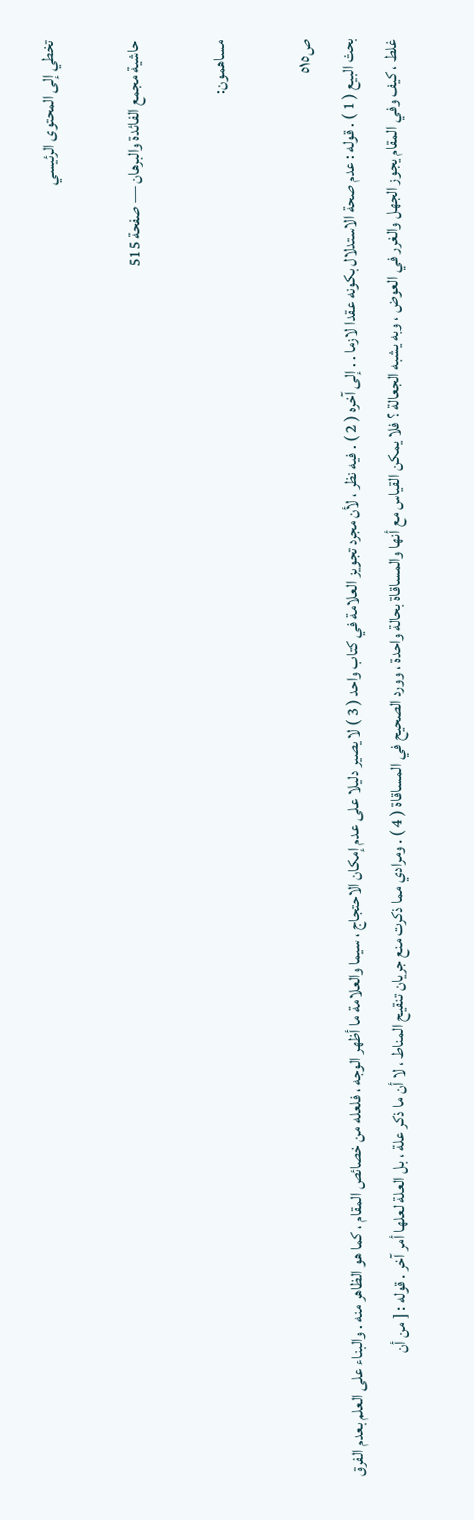تخطي إلى المحتوى الرئيسي

حاشية مجمع الفائدة والبرهان — صفحة 515

مساهمون:

ص٥١٥
بحث البيع ( 1 ) . قوله : عدم صحة الاستدلال بكونه عقدا لازما . . إلى آخره ( 2 ) . فيه نظر ، لأن مجرد تجويز العلامة في كتاب واحد ( 3 ) لا يصير دليلا على عدم إمكان الاحتجاج ، سيما والعلامة ما أظهر الوجه ، فلعله من خصائص المقام ، كما هو الظاهر منه . والبناء على العلم بعدم الفرق غلط ، كيف وفي المقام يجوز الجهل والغرر في العوض ، وبه يشبه الجعالة ؟ فلا يمكن القياس مع أنها والمساقاة بحالة واحدة ، وورد الصحيح في المساقاة ( 4 ) . ومرادي مما ذكرت منع جريان تنقيح المناط ، لا أن ما ذكر علة ، بل العلة لعلها أمر آخر . قوله : [ من أن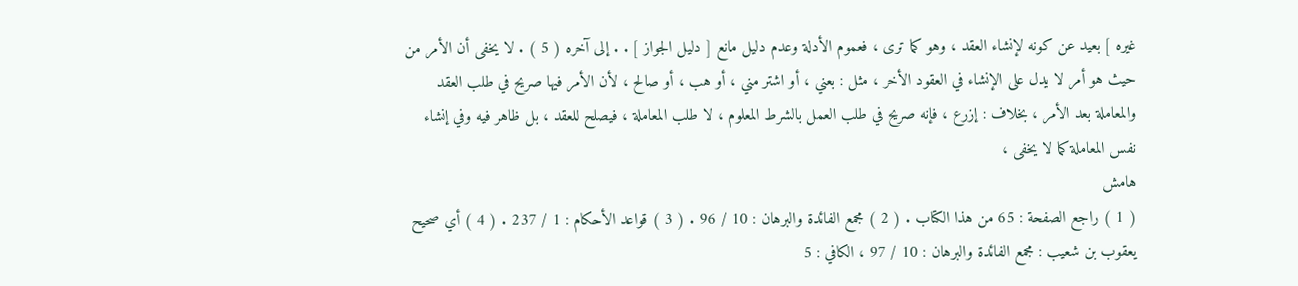غيره ] بعيد عن كونه لإنشاء العقد ، وهو كما ترى ، فعموم الأدلة وعدم دليل مانع [ دليل الجواز ] . . إلى آخره ( 5 ) . لا يخفى أن الأمر من حيث هو أمر لا يدل على الإنشاء في العقود الأخر ، مثل : بعني ، أو اشتر مني ، أو هب ، أو صالح ، لأن الأمر فيها صريح في طلب العقد والمعاملة بعد الأمر ، بخلاف : إزرع ، فإنه صريح في طلب العمل بالشرط المعلوم ، لا طلب المعاملة ، فيصلح للعقد ، بل ظاهر فيه وفي إنشاء نفس المعاملة كما لا يخفى ،
هامش
( 1 ) راجع الصفحة : 65 من هذا الكتاب . ( 2 ) مجمع الفائدة والبرهان : 10 / 96 . ( 3 ) قواعد الأحكام : 1 / 237 . ( 4 ) أي صحيح يعقوب بن شعيب : مجمع الفائدة والبرهان : 10 / 97 ، الكافي : 5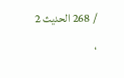/ 268 الحديث 2 ،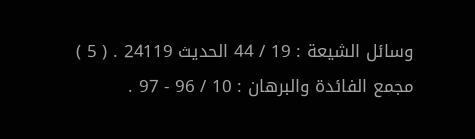وسائل الشيعة : 19 / 44 الحديث 24119 . ( 5 ) مجمع الفائدة والبرهان : 10 / 96 - 97 .